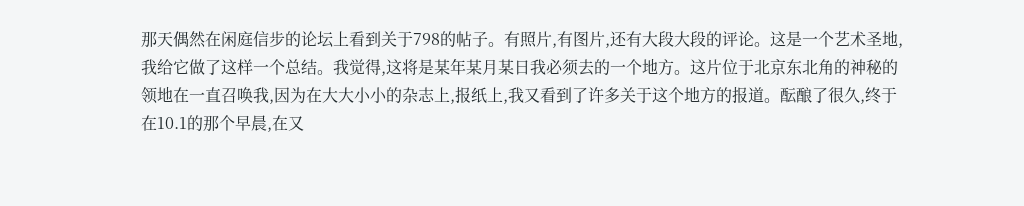那天偶然在闲庭信步的论坛上看到关于798的帖子。有照片,有图片,还有大段大段的评论。这是一个艺术圣地,我给它做了这样一个总结。我觉得,这将是某年某月某日我必须去的一个地方。这片位于北京东北角的神秘的领地在一直召唤我,因为在大大小小的杂志上,报纸上,我又看到了许多关于这个地方的报道。酝酿了很久,终于在10.1的那个早晨,在又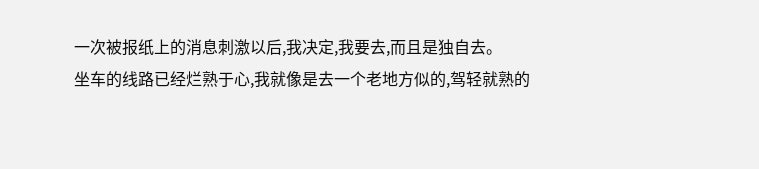一次被报纸上的消息刺激以后,我决定,我要去,而且是独自去。
坐车的线路已经烂熟于心,我就像是去一个老地方似的,驾轻就熟的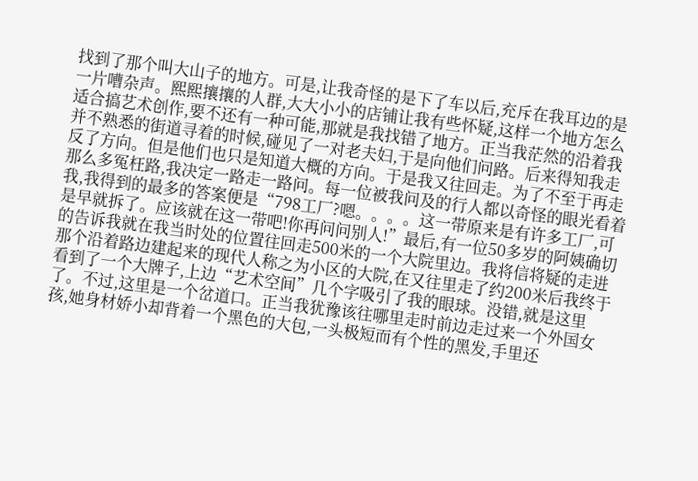找到了那个叫大山子的地方。可是,让我奇怪的是下了车以后,充斥在我耳边的是一片嘈杂声。熙熙攘攘的人群,大大小小的店铺让我有些怀疑,这样一个地方怎么适合搞艺术创作,要不还有一种可能,那就是我找错了地方。正当我茫然的沿着我并不熟悉的街道寻着的时候,碰见了一对老夫妇,于是向他们问路。后来得知我走反了方向。但是他们也只是知道大概的方向。于是我又往回走。为了不至于再走那么多冤枉路,我决定一路走一路问。每一位被我问及的行人都以奇怪的眼光看着我,我得到的最多的答案便是“798工厂?嗯。。。。这一带原来是有许多工厂,可是早就拆了。应该就在这一带吧!你再问问别人!”最后,有一位50多岁的阿姨确切的告诉我就在我当时处的位置往回走500米的一个大院里边。我将信将疑的走进那个沿着路边建起来的现代人称之为小区的大院,在又往里走了约200米后我终于看到了一个大牌子,上边“艺术空间”几个字吸引了我的眼球。没错,就是这里了。不过,这里是一个岔道口。正当我犹豫该往哪里走时前边走过来一个外国女孩,她身材娇小却背着一个黑色的大包,一头极短而有个性的黑发,手里还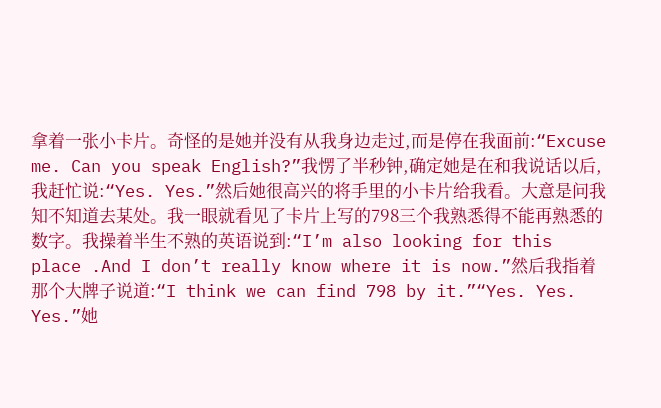拿着一张小卡片。奇怪的是她并没有从我身边走过,而是停在我面前:“Excuse me. Can you speak English?”我愣了半秒钟,确定她是在和我说话以后,我赶忙说:“Yes. Yes.”然后她很高兴的将手里的小卡片给我看。大意是问我知不知道去某处。我一眼就看见了卡片上写的798三个我熟悉得不能再熟悉的数字。我操着半生不熟的英语说到:“I’m also looking for this place .And I don’t really know where it is now.”然后我指着那个大牌子说道:“I think we can find 798 by it.”“Yes. Yes. Yes.”她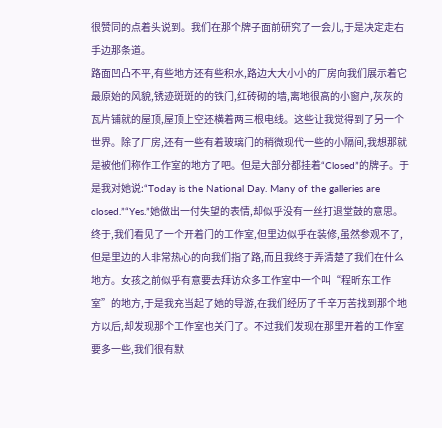很赞同的点着头说到。我们在那个牌子面前研究了一会儿,于是决定走右手边那条道。
路面凹凸不平,有些地方还有些积水,路边大大小小的厂房向我们展示着它最原始的风貌,锈迹斑斑的的铁门,红砖砌的墙,离地很高的小窗户,灰灰的瓦片铺就的屋顶,屋顶上空还横着两三根电线。这些让我觉得到了另一个世界。除了厂房,还有一些有着玻璃门的稍微现代一些的小隔间,我想那就是被他们称作工作室的地方了吧。但是大部分都挂着“Closed”的牌子。于是我对她说:“Today is the National Day. Many of the galleries are closed.”“Yes.”她做出一付失望的表情,却似乎没有一丝打退堂鼓的意思。终于,我们看见了一个开着门的工作室,但里边似乎在装修,虽然参观不了,但是里边的人非常热心的向我们指了路,而且我终于弄清楚了我们在什么地方。女孩之前似乎有意要去拜访众多工作室中一个叫“程昕东工作室”的地方,于是我充当起了她的导游,在我们经历了千辛万苦找到那个地方以后,却发现那个工作室也关门了。不过我们发现在那里开着的工作室要多一些,我们很有默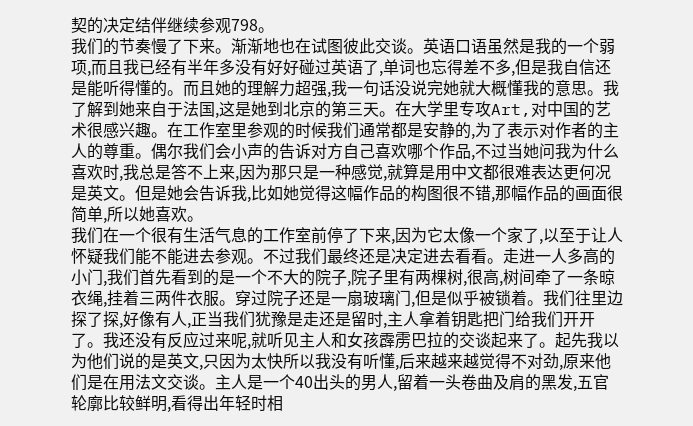契的决定结伴继续参观798。
我们的节奏慢了下来。渐渐地也在试图彼此交谈。英语口语虽然是我的一个弱项,而且我已经有半年多没有好好碰过英语了,单词也忘得差不多,但是我自信还是能听得懂的。而且她的理解力超强,我一句话没说完她就大概懂我的意思。我了解到她来自于法国,这是她到北京的第三天。在大学里专攻Art,对中国的艺术很感兴趣。在工作室里参观的时候我们通常都是安静的,为了表示对作者的主人的尊重。偶尔我们会小声的告诉对方自己喜欢哪个作品,不过当她问我为什么喜欢时,我总是答不上来,因为那只是一种感觉,就算是用中文都很难表达更何况是英文。但是她会告诉我,比如她觉得这幅作品的构图很不错,那幅作品的画面很简单,所以她喜欢。
我们在一个很有生活气息的工作室前停了下来,因为它太像一个家了,以至于让人怀疑我们能不能进去参观。不过我们最终还是决定进去看看。走进一人多高的小门,我们首先看到的是一个不大的院子,院子里有两棵树,很高,树间牵了一条晾衣绳,挂着三两件衣服。穿过院子还是一扇玻璃门,但是似乎被锁着。我们往里边探了探,好像有人,正当我们犹豫是走还是留时,主人拿着钥匙把门给我们开开了。我还没有反应过来呢,就听见主人和女孩霹雳巴拉的交谈起来了。起先我以为他们说的是英文,只因为太快所以我没有听懂,后来越来越觉得不对劲,原来他们是在用法文交谈。主人是一个40出头的男人,留着一头卷曲及肩的黑发,五官轮廓比较鲜明,看得出年轻时相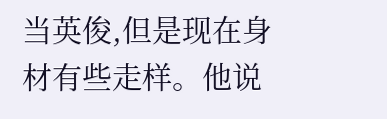当英俊,但是现在身材有些走样。他说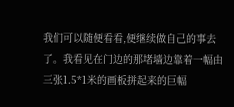我们可以随便看看,便继续做自己的事去了。我看见在门边的那堵墙边靠着一幅由三张1.5*1米的画板拼起来的巨幅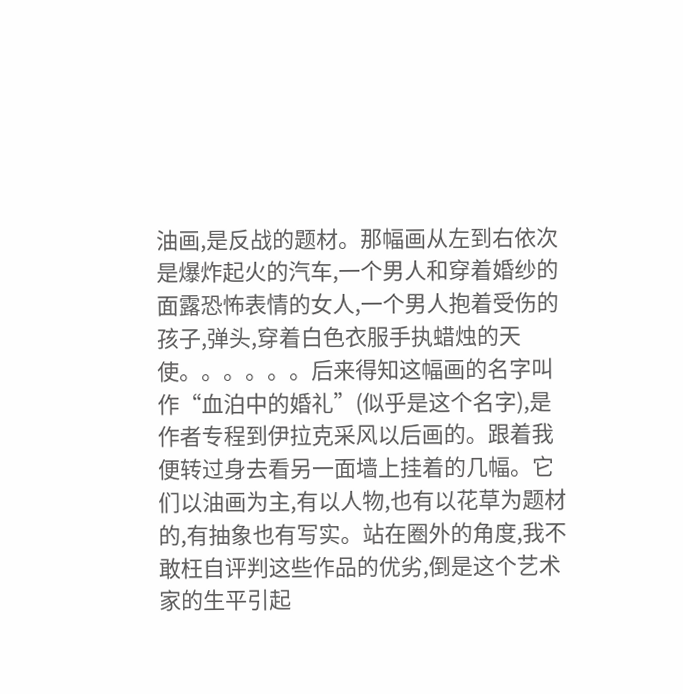油画,是反战的题材。那幅画从左到右依次是爆炸起火的汽车,一个男人和穿着婚纱的面露恐怖表情的女人,一个男人抱着受伤的孩子,弹头,穿着白色衣服手执蜡烛的天使。。。。。。后来得知这幅画的名字叫作“血泊中的婚礼”(似乎是这个名字),是作者专程到伊拉克采风以后画的。跟着我便转过身去看另一面墙上挂着的几幅。它们以油画为主,有以人物,也有以花草为题材的,有抽象也有写实。站在圈外的角度,我不敢枉自评判这些作品的优劣,倒是这个艺术家的生平引起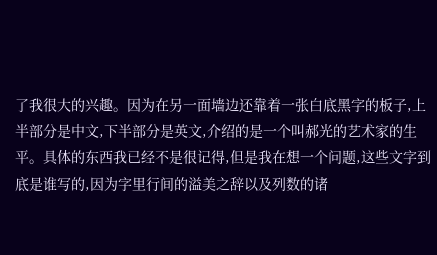了我很大的兴趣。因为在另一面墙边还靠着一张白底黑字的板子,上半部分是中文,下半部分是英文,介绍的是一个叫郝光的艺术家的生平。具体的东西我已经不是很记得,但是我在想一个问题,这些文字到底是谁写的,因为字里行间的溢美之辞以及列数的诸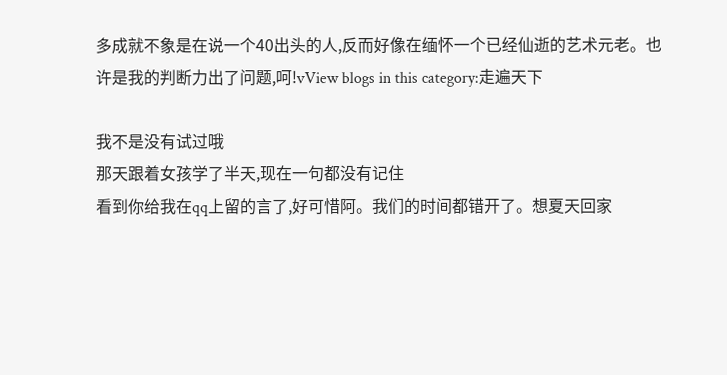多成就不象是在说一个40出头的人,反而好像在缅怀一个已经仙逝的艺术元老。也许是我的判断力出了问题,呵!vView blogs in this category:走遍天下

我不是没有试过哦
那天跟着女孩学了半天,现在一句都没有记住
看到你给我在qq上留的言了,好可惜阿。我们的时间都错开了。想夏天回家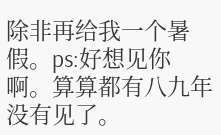除非再给我一个暑假。ps:好想见你啊。算算都有八九年没有见了。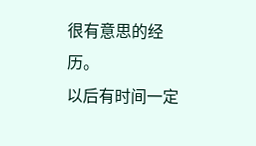很有意思的经历。
以后有时间一定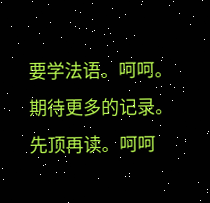要学法语。呵呵。
期待更多的记录。
先顶再读。呵呵